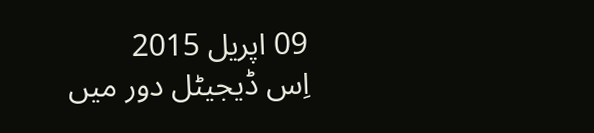09 اپریل 2015
اِس ڈیجیٹل دور میں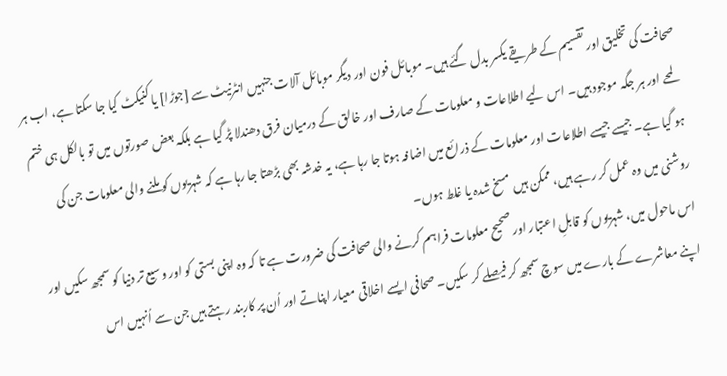صحافت کی تخلیق اور تقسیم کے طریقے یکسر بدل گئے ہیں۔ موبائل فون اور دیگر موبائل آلات جنہیں انٹرنیٹ سے [جوڑا] یا کنیکٹ کیا جا سکتا ہے، اب ہر لمحے اور ہر جگہ موجود ہیں۔ اس لیے اطلاعات و معلومات کے صارف اور خالق کے درمیان فرق دھندلا پڑ گیا ہے بلکہ بعض صورتوں میں تو بالکل ہی ختم ہو گیا ہے۔ جیسے جیسے اطلاعات اور معلومات کے ذرائع میں اضافہ ہوتا جا رہا ہے، یہ خدشہ بھی بڑھتا جا رہا ہے کہ شہریوں کو ملنے والی معلومات جن کی روشنی میں وہ عمل کر رہے ہیں، ممکن ہیں مسخ شدہ یا غلط ہوں۔
اس ماحول میں، شہریوں کو قابلِ اعتبار اور صحیح معلومات فراہم کرنے والی صحافت کی ضرورت ہے تا کہ وہ اپنی بستی کو اور وسیع تر دنیا کو سمجھ سکیں اور اپنے معاشرے کے بارے میں سوچ سمجھ کر فیصلے کر سکیں۔ صحافی ایسے اخلاقی معیار اپناتے اور اُن پر کاربند رہتے ہیں جن سے اُنہیں اس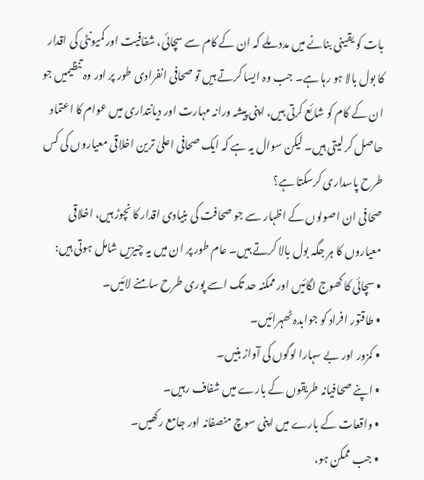بات کو یقینی بنانے میں مدد ملے کہ ان کے کام سے سچائی، شفافیت اور کمیونٹی کی اقدار کا بول بالا ہو رہا ہے۔ جب وہ ایسا کرتے ہیں تو صحافی انفرادی طور پر اور وہ تنظیمیں جو ان کے کام کو شائع کرتی ہیں، اپنی پیشہ ورانہ مہارت اور دیانتداری میں عوام کا اعتماد حاصل کر لیتی ہیں۔ لیکن سوال یہ ہے کہ ایک صحافی اعلیٰ ترین اخلاقی معیاروں کی کس طرح پاسداری کرسکتا ہے؟
صحافی ان اصولوں کے اظہار سے جو صحافت کی بنیادی اقدار کا نچوڑ ہیں، اخلاقی معیاروں کا ہر جگہ بول بالا کرتے ہیں۔ عام طور پر ان میں یہ چیزیں شامل ہوتی ہیں:
• سچائی کا کھوج لگائیں اور ممکنہ حد تک اسے پوری طرح سامنے لائیں۔
• طاقتور افراد کو جوابدہ ٹھہرائیں۔
• کمزور اور بے سہارا لوگوں کی آواز بنیں۔
• اپنے صحافیانہ طریقوں کے بارے میں شفاف رہیں۔
• واقعات کے بارے میں اپنی سوچ منصفانہ اور جامع رکھیں۔
• جب ممکن ہو،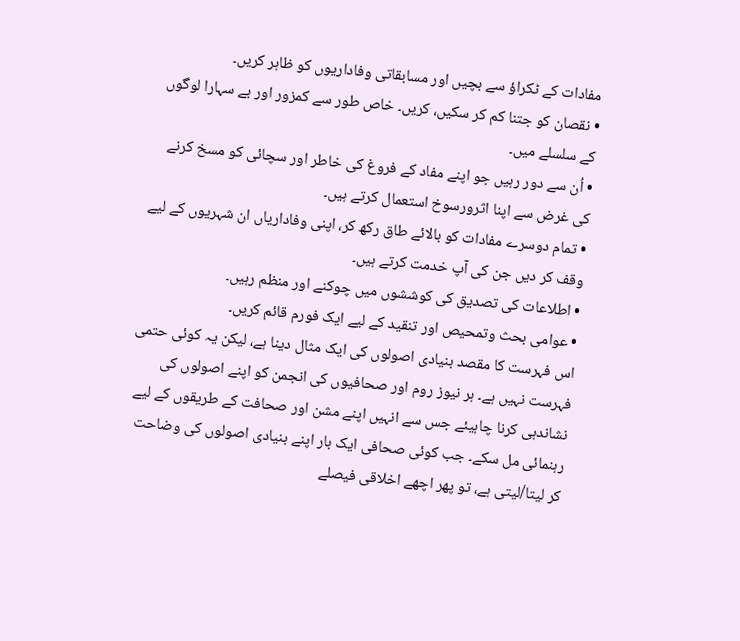مفادات کے ٹکراؤ سے بچیں اور مسابقاتی وفاداریوں کو ظاہر کریں۔
• نقصان کو جتنا کم کر سکیں، کریں۔ خاص طور سے کمزور اور بے سہارا لوگوں کے سلسلے میں۔
• اُن سے دور رہیں جو اپنے مفاد کے فروغ کی خاطر اور سچائی کو مسخ کرنے کی غرض سے اپنا اثرورسوخ استعمال کرتے ہیں۔
• تمام دوسرے مفادات کو بالائے طاق رکھ کر، اپنی وفاداریاں ان شہریوں کے لیے وقف کر دیں جن کی آپ خدمت کرتے ہیں۔
• اطلاعات کی تصدیق کی کوششوں میں چوکنے اور منظم رہیں۔
• عوامی بحث وتمحیص اور تنقید کے لیے ایک فورم قائم کریں۔
اس فہرست کا مقصد بنیادی اصولوں کی ایک مثال دینا ہے، لیکن یہ کوئی حتمی فہرست نہیں ہے۔ ہر نیوز روم اور صحافیوں کی انجمن کو اپنے اصولوں کی نشاندہی کرنا چاہیئے جس سے انہیں اپنے مشن اور صحافت کے طریقوں کے لیے رہنمائی مل سکے۔ جب کوئی صحافی ایک بار اپنے بنیادی اصولوں کی وضاحت کر لیتا/لیتی ہے، تو پھر اچھے اخلاقی فیصلے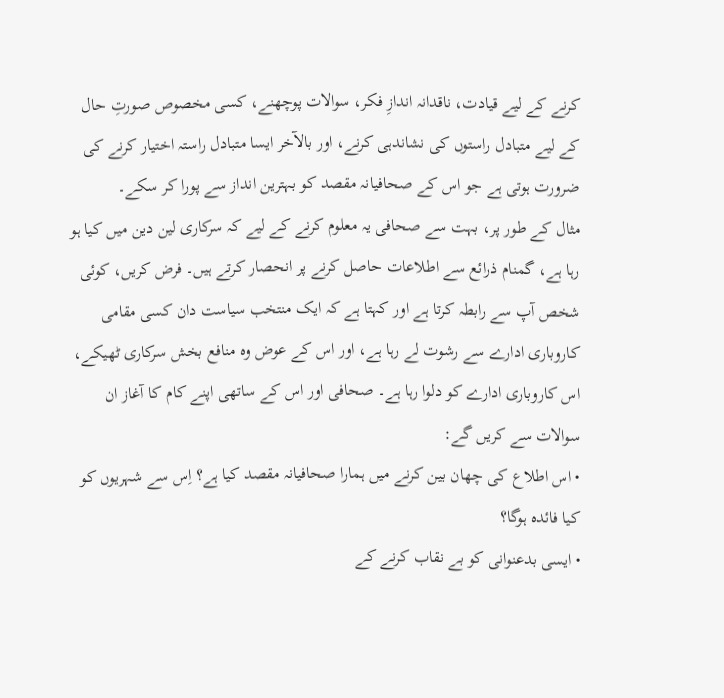کرنے کے لیے قیادت، ناقدانہ اندازِ فکر، سوالات پوچھنے، کسی مخصوص صورتِ حال کے لیے متبادل راستوں کی نشاندہی کرنے، اور بالآخر ایسا متبادل راستہ اختیار کرنے کی ضرورت ہوتی ہے جو اس کے صحافیانہ مقصد کو بہترین انداز سے پورا کر سکے۔
مثال کے طور پر، بہت سے صحافی یہ معلوم کرنے کے لیے کہ سرکاری لین دین میں کیا ہو رہا ہے، گمنام ذرائع سے اطلاعات حاصل کرنے پر انحصار کرتے ہیں۔ فرض کریں، کوئی شخص آپ سے رابطہ کرتا ہے اور کہتا ہے کہ ایک منتخب سیاست دان کسی مقامی کاروباری ادارے سے رشوت لے رہا ہے، اور اس کے عوض وہ منافع بخش سرکاری ٹھیکے، اس کاروباری ادارے کو دلوا رہا ہے۔ صحافی اور اس کے ساتھی اپنے کام کا آغاز ان سوالات سے کریں گے:
• اس اطلاع کی چھان بین کرنے میں ہمارا صحافیانہ مقصد کیا ہے؟ اِس سے شہریوں کو کیا فائدہ ہوگا؟
• ایسی بدعنوانی کو بے نقاب کرنے کے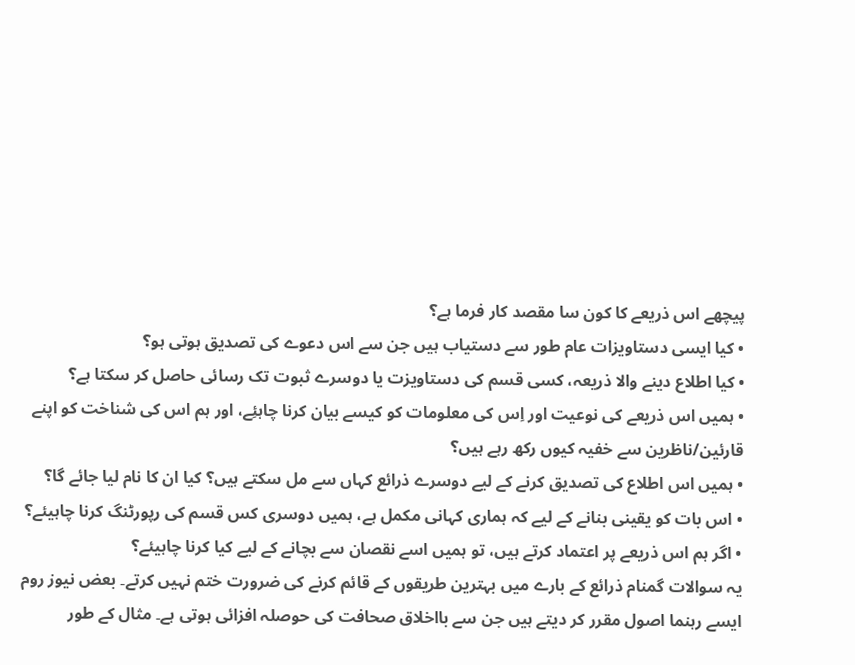پیچھے اس ذریعے کا کون سا مقصد کار فرما ہے؟
• کیا ایسی دستاویزات عام طور سے دستیاب ہیں جن سے اس دعوے کی تصدیق ہوتی ہو؟
• کیا اطلاع دینے والا ذریعہ، کسی قسم کی دستاویزت یا دوسرے ثبوت تک رسائی حاصل کر سکتا ہے؟
• ہمیں اس ذریعے کی نوعیت اور اِس کی معلومات کو کیسے بیان کرنا چاہئِے، اور ہم اس کی شناخت کو اپنے قارئین/ناظرین سے خفیہ کیوں رکھ رہے ہیں؟
• ہمیں اس اطلاع کی تصدیق کرنے کے لیے دوسرے ذرائع کہاں سے مل سکتے ہیں؟ کیا ان کا نام لیا جائے گا؟
• اس بات کو یقینی بنانے کے لیے کہ ہماری کہانی مکمل ہے، ہمیں دوسری کس قسم کی رپورٹنگ کرنا چاہیئے؟
• اگر ہم اس ذریعے پر اعتماد کرتے ہیں، تو ہمیں اسے نقصان سے بچانے کے لیے کیا کرنا چاہیئے؟
یہ سوالات گمنام ذرائع کے بارے میں بہترین طریقوں کے قائم کرنے کی ضرورت ختم نہیں کرتے۔ بعض نیوز روم ایسے رہنما اصول مقرر کر دیتے ہیں جن سے بااخلاق صحافت کی حوصلہ افزائی ہوتی ہے۔ مثال کے طور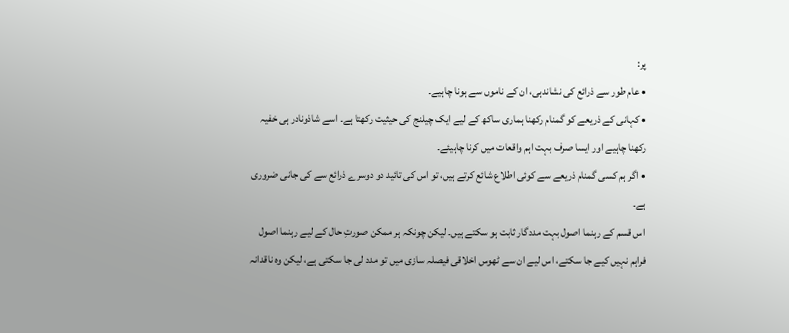پر:
• عام طور سے ذرائع کی نشاندہی، ان کے ناموں سے ہونا چاہیے۔
• کہانی کے ذریعے کو گمنام رکھنا ہماری ساکھ کے لیے ایک چیلنج کی حیثیت رکھتا ہے۔ اسے شاذونادر ہی خفیہ رکھنا چاہیے اور ایسا صرف بہت اہم واقعات میں کرنا چاہیئے۔
• اگر ہم کسی گمنام ذریعے سے کوئی اطلاع شائع کرتے ہیں، تو اس کی تائید دو دوسرے ذرائع سے کی جانی ضروری ہے۔
اس قسم کے رہنما اصول بہت مددگار ثابت ہو سکتے ہیں۔ لیکن چونکہ ہر ممکن صورتِ حال کے لیے رہنما اصول فراہم نہیں کیے جا سکتے، اس لیے ان سے ٹھوس اخلاقی فیصلہ سازی میں تو مدد لی جا سکتی ہے، لیکن وہ ناقدانہ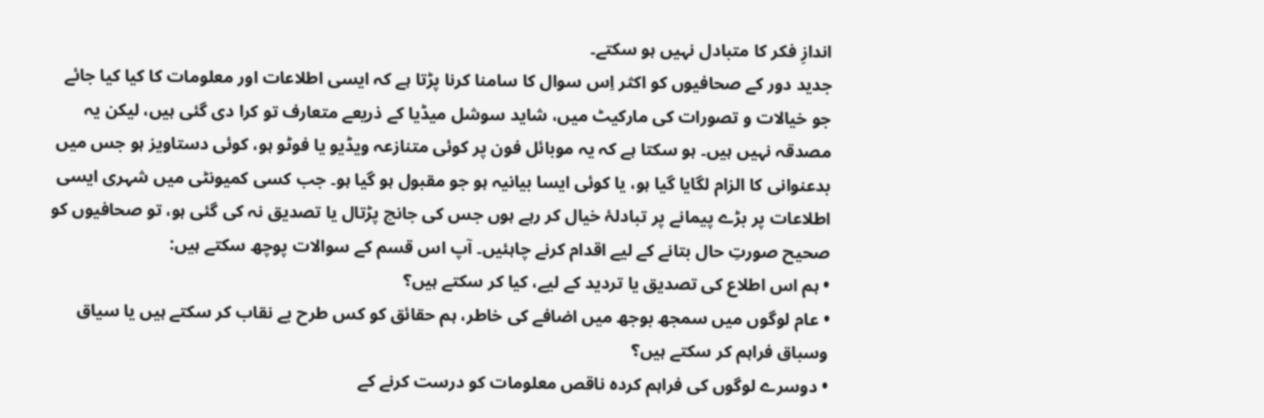اندازِ فکر کا متبادل نہیں ہو سکتے۔
جدید دور کے صحافیوں کو اکثر اِس سوال کا سامنا کرنا پڑتا ہے کہ ایسی اطلاعات اور معلومات کا کیا کیا جائے جو خیالات و تصورات کی مارکیٹ میں، شاید سوشل میڈیا کے ذریعے متعارف تو کرا دی گئی ہیں، لیکن یہ مصدقہ نہیں ہیں۔ ہو سکتا ہے کہ یہ موبائل فون پر کوئی متنازعہ ویڈیو یا فوٹو ہو، کوئی دستاویز ہو جس میں بدعنوانی کا الزام لگایا گیا ہو، یا کوئی ایسا بیانیہ ہو جو مقبول ہو گیا ہو۔ جب کسی کمیونٹی میں شہری ایسی اطلاعات پر بڑے پیمانے پر تبادلۂ خیال کر رہے ہوں جس کی جانچ پڑتال یا تصدیق نہ کی گئی ہو، تو صحافیوں کو صحیح صورتِ حال بتانے کے لیے اقدام کرنے چاہئیں۔ آپ اس قسم کے سوالات پوچھ سکتے ہیں:
• ہم اس اطلاع کی تصدیق یا تردید کے لیے، کیا کر سکتے ہیں؟
• عام لوگوں میں سمجھ بوجھ میں اضافے کی خاطر، ہم حقائق کو کس طرح بے نقاب کر سکتے ہیں یا سیاق وسباق فراہم کر سکتے ہیں؟
• دوسرے لوگوں کی فراہم کردہ ناقص معلومات کو درست کرنے کے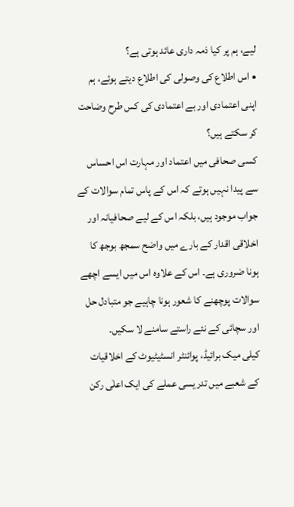لیے، ہم پر کیا ذمہ داری عائد ہوتی ہے؟
• اس اطلاع کی وصولی کی اطلاع دیتے ہوئے، ہم اپنی اعتمادی اور بے اعتمادی کی کس طرح وضاحت کر سکتے ہیں؟
کسی صحافی میں اعتماد اور مہارت اس احساس سے پیدا نہیں ہوتے کہ اس کے پاس تمام سوالات کے جواب موجود ہیں، بلکہ اس کے لیے صحافیانہ اور اخلاقی اقدار کے بارے میں واضح سمجھ بوجھ کا ہونا ضروری ہے۔ اس کے علاوہ اس میں ایسے اچھے سوالات پوچھنے کا شعور ہونا چاہیے جو متبادل حل اور سچائی کے نئے راستے سامنے لا سکیں۔
کیلی میک برائیڈ، پوائنٹر انسٹیٹیوٹ کے اخلاقیات کے شعبے میں تدریسی عملے کی ایک اعلٰی رکن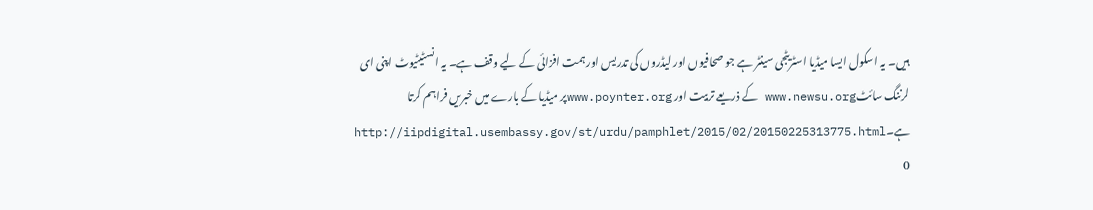ہیں۔ یہ اسکول ایسا میڈیا اسٹریٹجی سینٹر ہے جو صحافیوں اور لیڈروں کی تدریس اور ہمت افزائی کے لیے وقف ہے۔ یہ انسٹیٹیوٹ اپنی ای لرننگ سائٹwww.newsu.org کے ذریعے تربیت اور www.poynter.orgپر میڈیا کے بارے میں خبریں فراہم کرتا ہے۔http://iipdigital.usembassy.gov/st/urdu/pamphlet/2015/02/20150225313775.html
0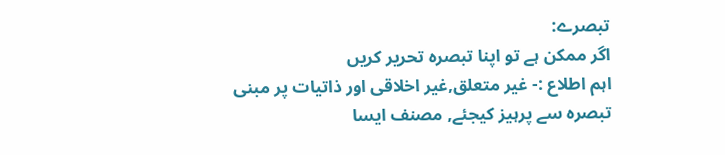تبصرے:
اگر ممکن ہے تو اپنا تبصرہ تحریر کریں
اہم اطلاع :- غیر متعلق,غیر اخلاقی اور ذاتیات پر مبنی تبصرہ سے پرہیز کیجئے, مصنف ایسا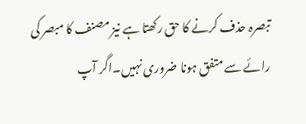تبصرہ حذف کرنے کا حق رکھتا ہے نیز مصنف کا مبصر کی رائے سے متفق ہونا ضروری نہیں۔اگر آپ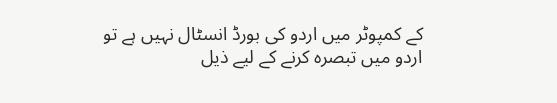کے کمپوٹر میں اردو کی بورڈ انسٹال نہیں ہے تو اردو میں تبصرہ کرنے کے لیے ذیل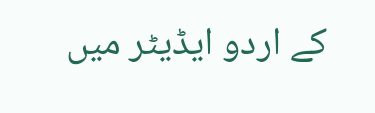کے اردو ایڈیٹر میں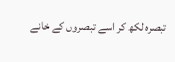تبصرہ لکھ کر اسے تبصروں کے خانے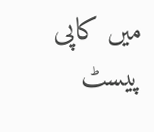میں کاپی پیسٹ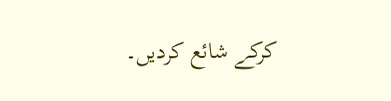کرکے شائع کردیں۔